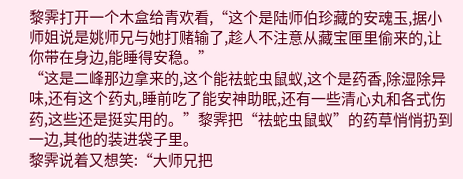黎霁打开一个木盒给青欢看,“这个是陆师伯珍藏的安魂玉,据小师姐说是姚师兄与她打赌输了,趁人不注意从藏宝匣里偷来的,让你带在身边,能睡得安稳。”
“这是二峰那边拿来的,这个能祛蛇虫鼠蚁,这个是药香,除湿除异味,还有这个药丸,睡前吃了能安神助眠,还有一些清心丸和各式伤药,这些还是挺实用的。”黎霁把“祛蛇虫鼠蚁”的药草悄悄扔到一边,其他的装进袋子里。
黎霁说着又想笑:“大师兄把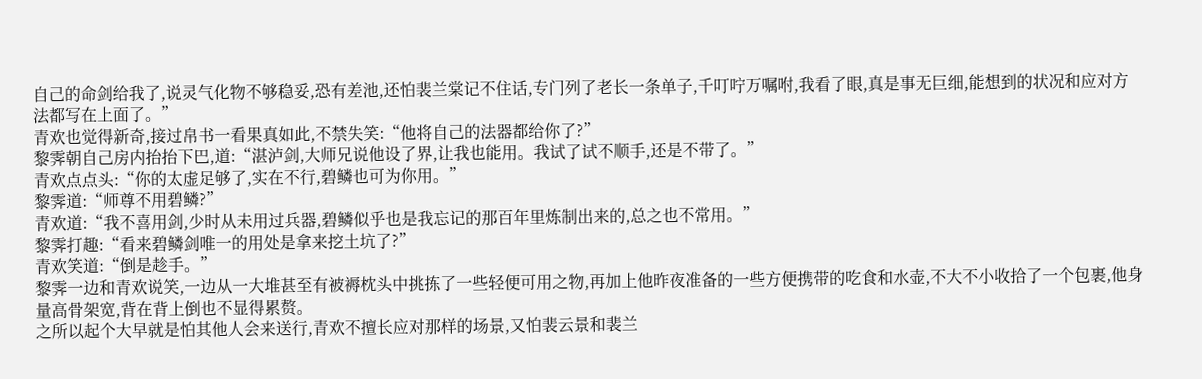自己的命剑给我了,说灵气化物不够稳妥,恐有差池,还怕裴兰棠记不住话,专门列了老长一条单子,千叮咛万嘱咐,我看了眼,真是事无巨细,能想到的状况和应对方法都写在上面了。”
青欢也觉得新奇,接过帛书一看果真如此,不禁失笑:“他将自己的法器都给你了?”
黎霁朝自己房内抬抬下巴,道:“湛泸剑,大师兄说他设了界,让我也能用。我试了试不顺手,还是不带了。”
青欢点点头:“你的太虚足够了,实在不行,碧鳞也可为你用。”
黎霁道:“师尊不用碧鳞?”
青欢道:“我不喜用剑,少时从未用过兵器,碧鳞似乎也是我忘记的那百年里炼制出来的,总之也不常用。”
黎霁打趣:“看来碧鳞剑唯一的用处是拿来挖土坑了?”
青欢笑道:“倒是趁手。”
黎霁一边和青欢说笑,一边从一大堆甚至有被褥枕头中挑拣了一些轻便可用之物,再加上他昨夜准备的一些方便携带的吃食和水壶,不大不小收拾了一个包裹,他身量高骨架宽,背在背上倒也不显得累赘。
之所以起个大早就是怕其他人会来送行,青欢不擅长应对那样的场景,又怕裴云景和裴兰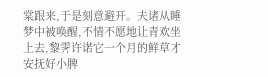棠跟来,于是刻意避开。夫诸从睡梦中被唤醒,不情不愿地让青欢坐上去,黎霁许诺它一个月的鲜草才安抚好小脾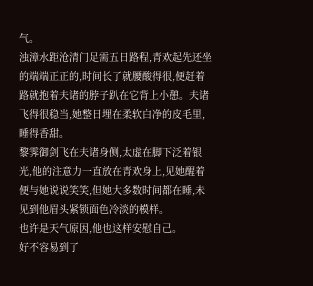气。
浊漳水距沧清门足需五日路程,青欢起先还坐的端端正正的,时间长了就腰酸得很,便赶着路就抱着夫诸的脖子趴在它背上小憩。夫诸飞得很稳当,她整日埋在柔软白净的皮毛里,睡得香甜。
黎霁御剑飞在夫诸身侧,太虚在脚下泛着银光,他的注意力一直放在青欢身上,见她醒着便与她说说笑笑,但她大多数时间都在睡,未见到他眉头紧锁面色冷淡的模样。
也许是天气原因,他也这样安慰自己。
好不容易到了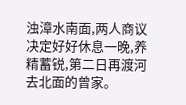浊漳水南面,两人商议决定好好休息一晚,养精蓄锐,第二日再渡河去北面的曾家。